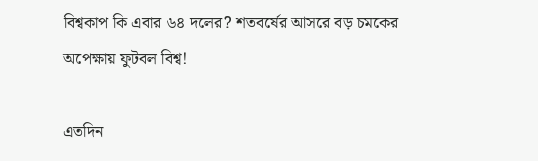বিশ্বকাপ কি এবার ৬৪ দলের? শতবর্ষের আসরে বড় চমকের অপেক্ষায় ফুটবল বিশ্ব!

এতদিন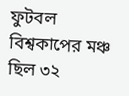ফুটবল বিশ্বকাপের মঞ্চ ছিল ৩২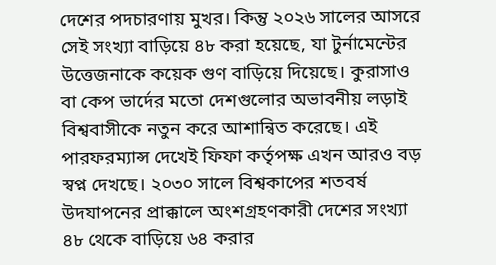দেশের পদচারণায় মুখর। কিন্তু ২০২৬ সালের আসরে সেই সংখ্যা বাড়িয়ে ৪৮ করা হয়েছে, যা টুর্নামেন্টের উত্তেজনাকে কয়েক গুণ বাড়িয়ে দিয়েছে। কুরাসাও বা কেপ ভার্দের মতো দেশগুলোর অভাবনীয় লড়াই বিশ্ববাসীকে নতুন করে আশান্বিত করেছে। এই পারফরম্যান্স দেখেই ফিফা কর্তৃপক্ষ এখন আরও বড় স্বপ্ন দেখছে। ২০৩০ সালে বিশ্বকাপের শতবর্ষ উদযাপনের প্রাক্কালে অংশগ্রহণকারী দেশের সংখ্যা ৪৮ থেকে বাড়িয়ে ৬৪ করার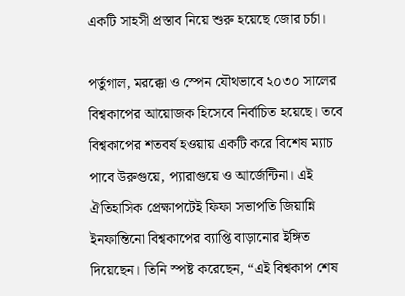একটি সাহসী প্রস্তাব নিয়ে শুরু হয়েছে জোর চর্চা।

পর্তুগাল, মরক্কো ও স্পেন যৌথভাবে ২০৩০ সালের বিশ্বকাপের আয়োজক হিসেবে নির্বাচিত হয়েছে। তবে বিশ্বকাপের শতবর্ষ হওয়ায় একটি করে বিশেষ ম্যাচ পাবে উরুগুয়ে, প্যারাগুয়ে ও আর্জেন্টিনা। এই ঐতিহাসিক প্রেক্ষাপটেই ফিফা সভাপতি জিয়ান্নি ইনফান্তিনো বিশ্বকাপের ব্যাপ্তি বাড়ানোর ইঙ্গিত দিয়েছেন। তিনি স্পষ্ট করেছেন, “এই বিশ্বকাপ শেষ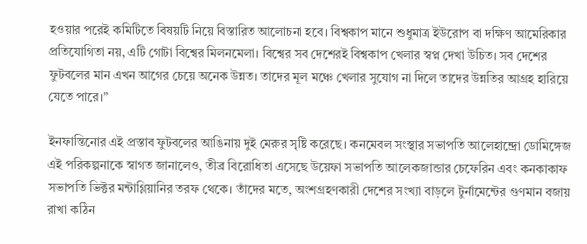হওয়ার পরেই কমিটিতে বিষয়টি নিয়ে বিস্তারিত আলোচনা হবে। বিশ্বকাপ মানে শুধুমাত্র ইউরোপ বা দক্ষিণ আমেরিকার প্রতিযোগিতা নয়, এটি গোটা বিশ্বের মিলনমেলা। বিশ্বের সব দেশেরই বিশ্বকাপ খেলার স্বপ্ন দেখা উচিত। সব দেশের ফুটবলের মান এখন আগের চেয়ে অনেক উন্নত। তাদের মূল মঞ্চে খেলার সুযোগ না দিলে তাদের উন্নতির আগ্রহ হারিয়ে যেতে পারে।”

ইনফান্তিনোর এই প্রস্তাব ফুটবলের আঙিনায় দুই মেরুর সৃষ্টি করেছে। কনমেবল সংস্থার সভাপতি আলেহান্দ্রো ডোমিঙ্গেজ এই পরিকল্পনাকে স্বাগত জানালেও, তীব্র বিরোধিতা এসেছে উয়েফা সভাপতি আলেকজান্ডার চেফেরিন এবং কনকাকাফ সভাপতি ভিক্টর মন্টাগ্লিয়ানির তরফ থেকে। তাঁদের মতে, অংশগ্রহণকারী দেশের সংখ্যা বাড়লে টুর্নামেন্টের গুণমান বজায় রাখা কঠিন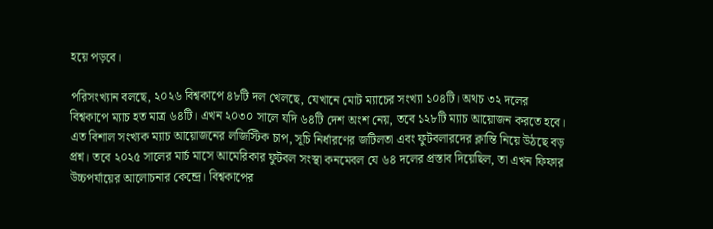হয়ে পড়বে।

পরিসংখ্যান বলছে, ২০২৬ বিশ্বকাপে ৪৮টি দল খেলছে, যেখানে মোট ম্যাচের সংখ্যা ১০৪টি। অথচ ৩২ দলের বিশ্বকাপে ম্যাচ হত মাত্র ৬৪টি। এখন ২০৩০ সালে যদি ৬৪টি দেশ অংশ নেয়, তবে ১২৮টি ম্যাচ আয়োজন করতে হবে। এত বিশাল সংখ্যক ম্যাচ আয়োজনের লজিস্টিক চাপ, সূচি নির্ধারণের জটিলতা এবং ফুটবলারদের ক্লান্তি নিয়ে উঠছে বড় প্রশ্ন। তবে ২০২৫ সালের মার্চ মাসে আমেরিকার ফুটবল সংস্থা কনমেবল যে ৬৪ দলের প্রস্তাব দিয়েছিল, তা এখন ফিফার উচ্চপর্যায়ের আলোচনার কেন্দ্রে। বিশ্বকাপের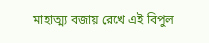মাহাত্ম্য বজায় রেখে এই বিপুল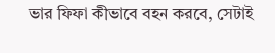ভার ফিফা কীভাবে বহন করবে, সেটাই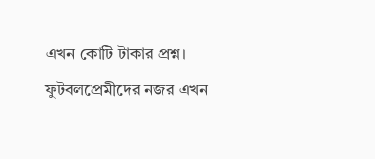এখন কোটি টাকার প্রশ্ন। ফুটবলপ্রেমীদের নজর এখন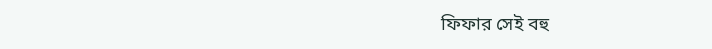ফিফার সেই বহু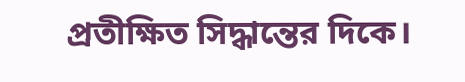প্রতীক্ষিত সিদ্ধান্তের দিকে।